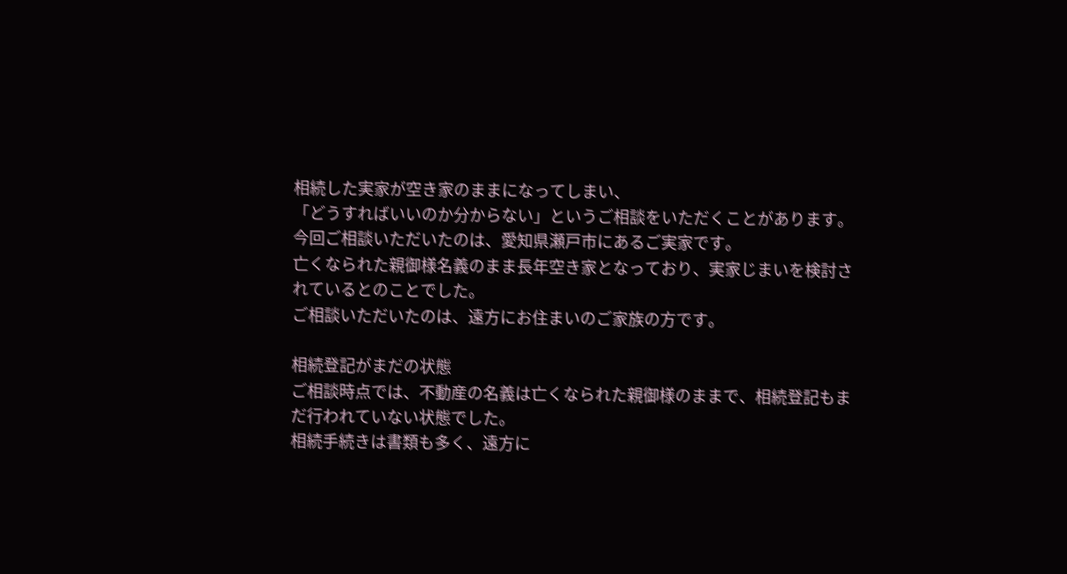相続した実家が空き家のままになってしまい、
「どうすればいいのか分からない」というご相談をいただくことがあります。
今回ご相談いただいたのは、愛知県瀬戸市にあるご実家です。
亡くなられた親御様名義のまま長年空き家となっており、実家じまいを検討されているとのことでした。
ご相談いただいたのは、遠方にお住まいのご家族の方です。

相続登記がまだの状態
ご相談時点では、不動産の名義は亡くなられた親御様のままで、相続登記もまだ行われていない状態でした。
相続手続きは書類も多く、遠方に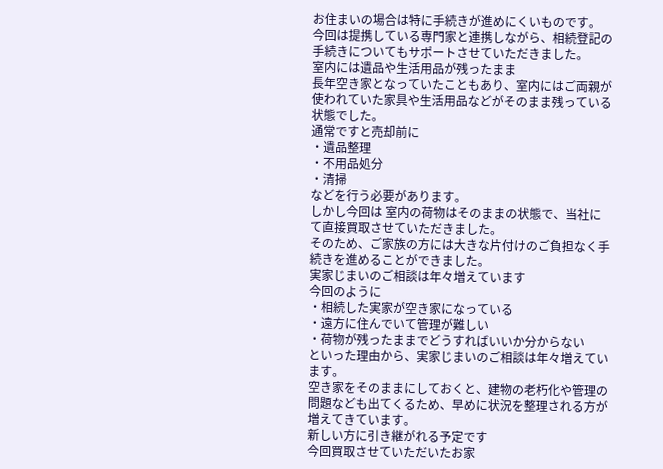お住まいの場合は特に手続きが進めにくいものです。
今回は提携している専門家と連携しながら、相続登記の手続きについてもサポートさせていただきました。
室内には遺品や生活用品が残ったまま
長年空き家となっていたこともあり、室内にはご両親が使われていた家具や生活用品などがそのまま残っている状態でした。
通常ですと売却前に
・遺品整理
・不用品処分
・清掃
などを行う必要があります。
しかし今回は 室内の荷物はそのままの状態で、当社にて直接買取させていただきました。
そのため、ご家族の方には大きな片付けのご負担なく手続きを進めることができました。
実家じまいのご相談は年々増えています
今回のように
・相続した実家が空き家になっている
・遠方に住んでいて管理が難しい
・荷物が残ったままでどうすればいいか分からない
といった理由から、実家じまいのご相談は年々増えています。
空き家をそのままにしておくと、建物の老朽化や管理の問題なども出てくるため、早めに状況を整理される方が増えてきています。
新しい方に引き継がれる予定です
今回買取させていただいたお家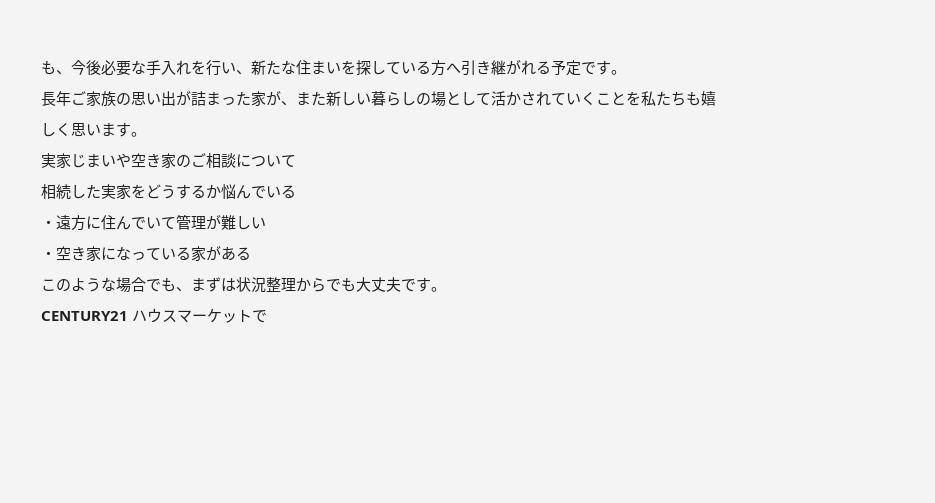も、今後必要な手入れを行い、新たな住まいを探している方へ引き継がれる予定です。
長年ご家族の思い出が詰まった家が、また新しい暮らしの場として活かされていくことを私たちも嬉しく思います。
実家じまいや空き家のご相談について
相続した実家をどうするか悩んでいる
・遠方に住んでいて管理が難しい
・空き家になっている家がある
このような場合でも、まずは状況整理からでも大丈夫です。
CENTURY21 ハウスマーケットで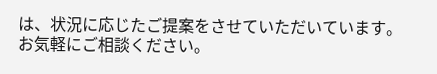は、状況に応じたご提案をさせていただいています。
お気軽にご相談ください。